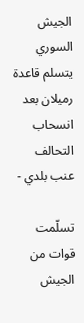الجيش السوري يتسلم قاعدة رميلان بعد انسحاب التحالف
عنب بلدي -

تسلّمت قوات من الجيش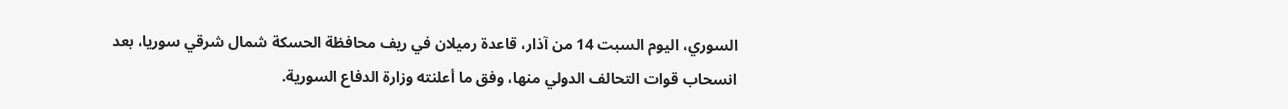السوري، اليوم السبت 14 من آذار، قاعدة رميلان في ريف محافظة الحسكة شمال شرقي سوريا، بعد انسحاب قوات التحالف الدولي منها، وفق ما أعلنته وزارة الدفاع السورية.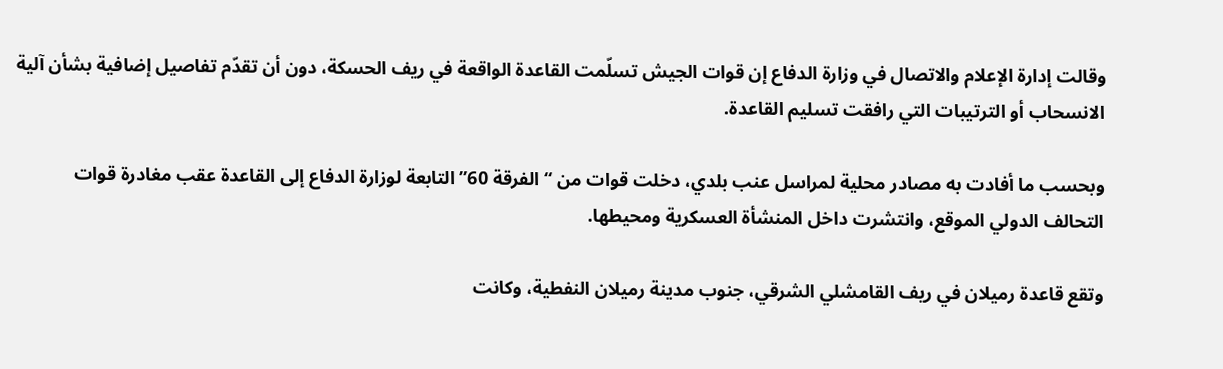وقالت إدارة الإعلام والاتصال في وزارة الدفاع إن قوات الجيش تسلّمت القاعدة الواقعة في ريف الحسكة، دون أن تقدّم تفاصيل إضافية بشأن آلية الانسحاب أو الترتيبات التي رافقت تسليم القاعدة.

وبحسب ما أفادت به مصادر محلية لمراسل عنب بلدي، دخلت قوات من “الفرقة 60” التابعة لوزارة الدفاع إلى القاعدة عقب مغادرة قوات التحالف الدولي الموقع، وانتشرت داخل المنشأة العسكرية ومحيطها.

وتقع قاعدة رميلان في ريف القامشلي الشرقي، جنوب مدينة رميلان النفطية، وكانت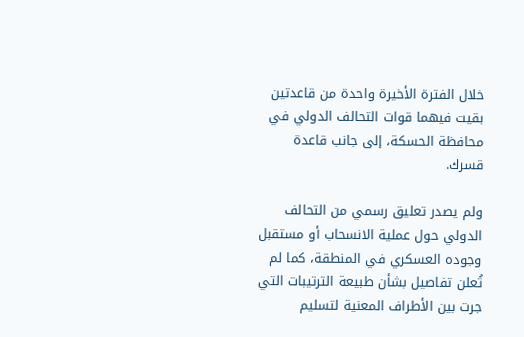خلال الفترة الأخيرة واحدة من قاعدتين بقيت فيهما قوات التحالف الدولي في محافظة الحسكة، إلى جانب قاعدة قسرك.

ولم يصدر تعليق رسمي من التحالف الدولي حول عملية الانسحاب أو مستقبل وجوده العسكري في المنطقة، كما لم تُعلن تفاصيل بشأن طبيعة الترتيبات التي جرت بين الأطراف المعنية لتسليم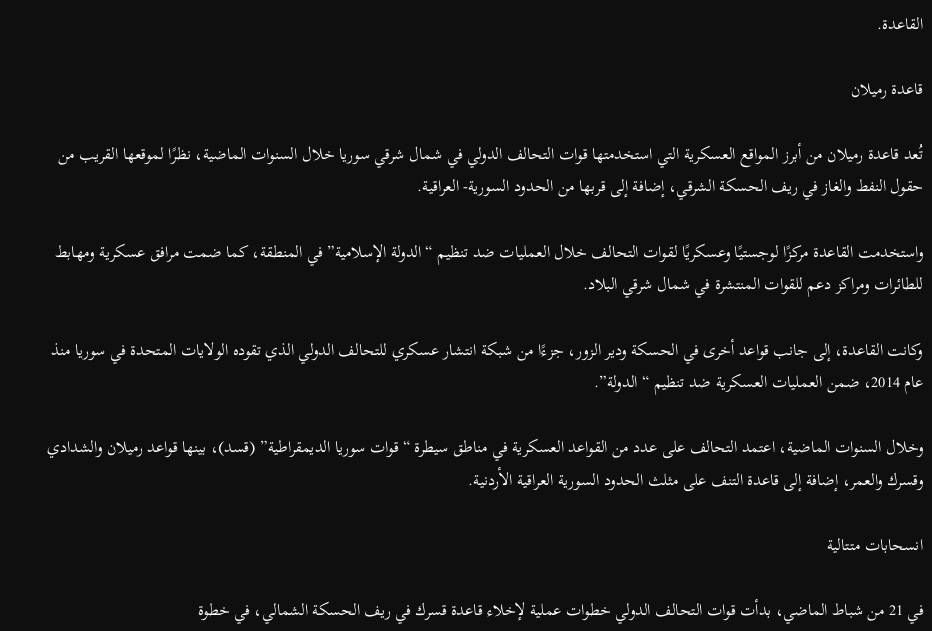القاعدة.

قاعدة رميلان

تُعد قاعدة رميلان من أبرز المواقع العسكرية التي استخدمتها قوات التحالف الدولي في شمال شرقي سوريا خلال السنوات الماضية، نظرًا لموقعها القريب من حقول النفط والغاز في ريف الحسكة الشرقي، إضافة إلى قربها من الحدود السورية- العراقية.

واستخدمت القاعدة مركزًا لوجستيًا وعسكريًا لقوات التحالف خلال العمليات ضد تنظيم “الدولة الإسلامية” في المنطقة، كما ضمت مرافق عسكرية ومهابط للطائرات ومراكز دعم للقوات المنتشرة في شمال شرقي البلاد.

وكانت القاعدة، إلى جانب قواعد أخرى في الحسكة ودير الزور، جزءًا من شبكة انتشار عسكري للتحالف الدولي الذي تقوده الولايات المتحدة في سوريا منذ عام 2014، ضمن العمليات العسكرية ضد تنظيم “الدولة”.

وخلال السنوات الماضية، اعتمد التحالف على عدد من القواعد العسكرية في مناطق سيطرة “قوات سوريا الديمقراطية” (قسد)، بينها قواعد رميلان والشدادي وقسرك والعمر، إضافة إلى قاعدة التنف على مثلث الحدود السورية العراقية الأردنية.

انسحابات متتالية

في 21 من شباط الماضي، بدأت قوات التحالف الدولي خطوات عملية لإخلاء قاعدة قسرك في ريف الحسكة الشمالي، في خطوة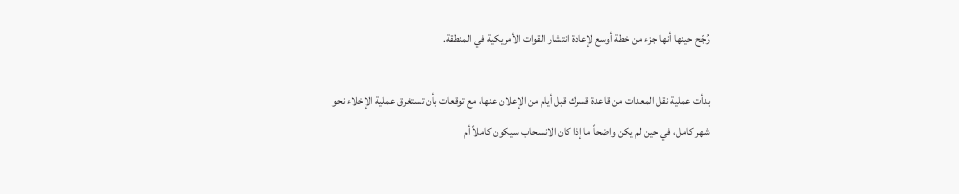رُجّح حينها أنها جزء من خطة أوسع لإعادة انتشار القوات الأمريكية في المنطقة.

بدأت عملية نقل المعدات من قاعدة قسرك قبل أيام من الإعلان عنها، مع توقعات بأن تستغرق عملية الإخلاء نحو شهر كامل، في حين لم يكن واضحاً ما إذا كان الانسحاب سيكون كاملاً أم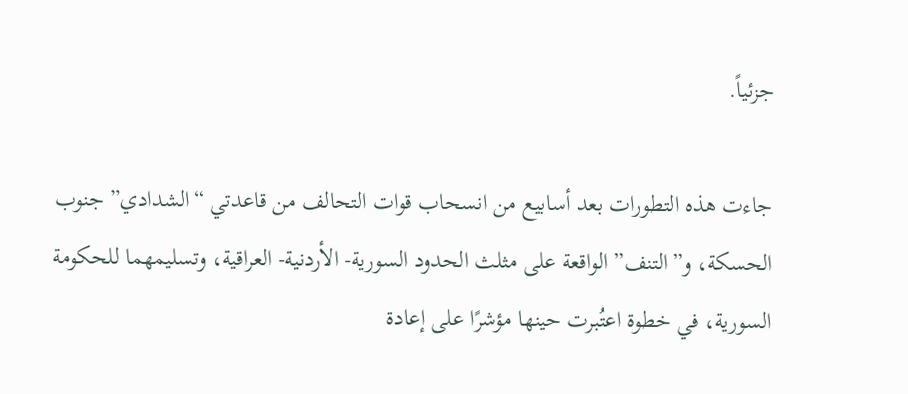جزئياً.

جاءت هذه التطورات بعد أسابيع من انسحاب قوات التحالف من قاعدتي “الشدادي” جنوب الحسكة، و”التنف” الواقعة على مثلث الحدود السورية- الأردنية- العراقية، وتسليمهما للحكومة السورية، في خطوة اعتُبرت حينها مؤشرًا على إعادة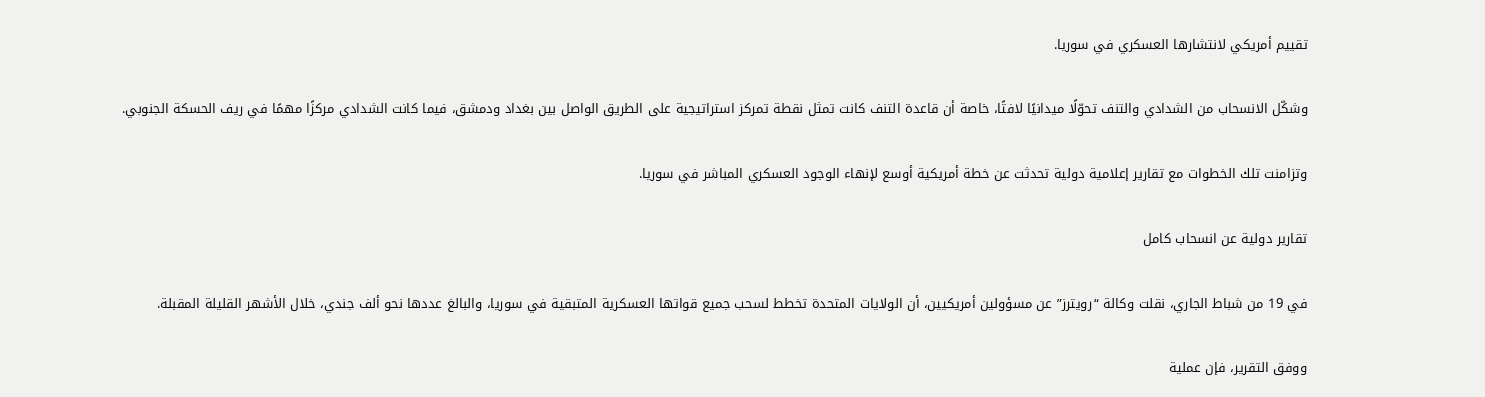تقييم أمريكي لانتشارها العسكري في سوريا.

وشكّل الانسحاب من الشدادي والتنف تحوّلًا ميدانيًا لافتًا، خاصة أن قاعدة التنف كانت تمثل نقطة تمركز استراتيجية على الطريق الواصل بين بغداد ودمشق، فيما كانت الشدادي مركزًا مهمًا في ريف الحسكة الجنوبي.

وتزامنت تلك الخطوات مع تقارير إعلامية دولية تحدثت عن خطة أمريكية أوسع لإنهاء الوجود العسكري المباشر في سوريا.

تقارير دولية عن انسحاب كامل

في 19 من شباط الجاري، نقلت وكالة “رويترز” عن مسؤولين أمريكيين، أن الولايات المتحدة تخطط لسحب جميع قواتها العسكرية المتبقية في سوريا، والبالغ عددها نحو ألف جندي، خلال الأشهر القليلة المقبلة.

ووفق التقرير، فإن عملية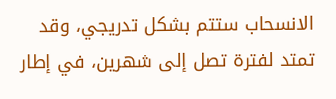الانسحاب ستتم بشكل تدريجي، وقد تمتد لفترة تصل إلى شهرين، في إطار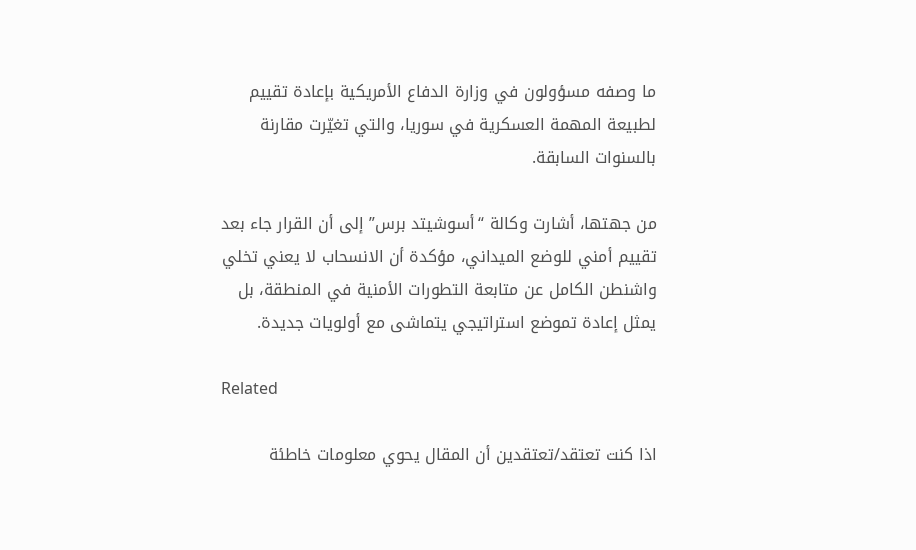ما وصفه مسؤولون في وزارة الدفاع الأمريكية بإعادة تقييم لطبيعة المهمة العسكرية في سوريا، والتي تغيّرت مقارنة بالسنوات السابقة.

من جهتها، أشارت وكالة “أسوشيتد برس” إلى أن القرار جاء بعد تقييم أمني للوضع الميداني، مؤكدة أن الانسحاب لا يعني تخلي واشنطن الكامل عن متابعة التطورات الأمنية في المنطقة، بل يمثل إعادة تموضع استراتيجي يتماشى مع أولويات جديدة.

Related

اذا كنت تعتقد/تعتقدين أن المقال يحوي معلومات خاطئة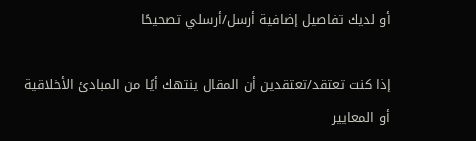أو لديك تفاصيل إضافية أرسل/أرسلي تصحيحًا

إذا كنت تعتقد/تعتقدين أن المقال ينتهك أيًا من المبادئ الأخلاقية أو المعايير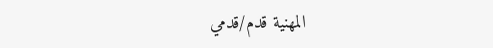المهنية قدم/قدمي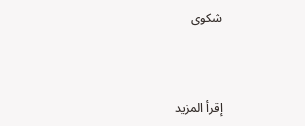شكوى



إقرأ المزيد